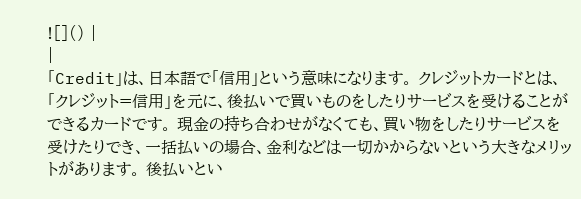![]() |
|
「Credit」は、日本語で「信用」という意味になります。 クレジットカードとは、「クレジット=信用」を元に、後払いで買いものをしたりサービスを受けることができるカードです。 現金の持ち合わせがなくても、買い物をしたりサービスを受けたりでき、一括払いの場合、金利などは一切かからないという大きなメリットがあります。 後払いとい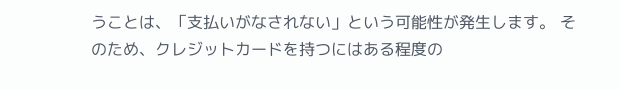うことは、「支払いがなされない」という可能性が発生します。 そのため、クレジットカードを持つにはある程度の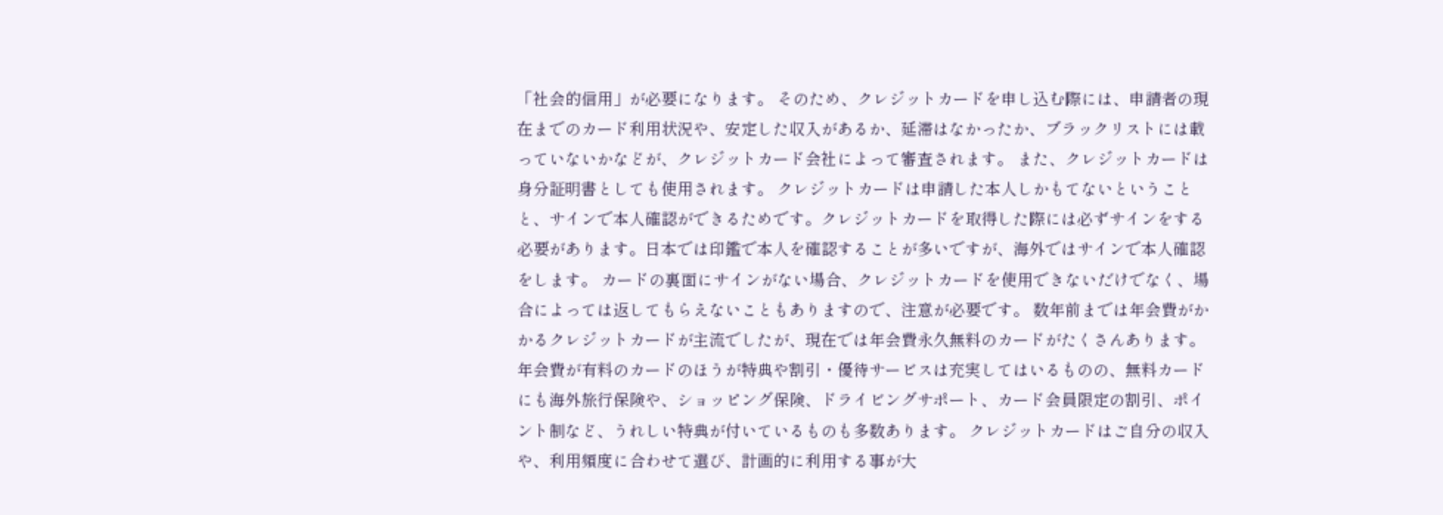「社会的信用」が必要になります。 そのため、クレジットカードを申し込む際には、申請者の現在までのカード利用状況や、安定した収入があるか、延滞はなかったか、ブラックリストには載っていないかなどが、クレジットカード会社によって審査されます。 また、クレジットカードは身分証明書としても使用されます。 クレジットカードは申請した本人しかもてないということと、サインで本人確認ができるためです。クレジットカードを取得した際には必ずサインをする必要があります。日本では印鑑で本人を確認することが多いですが、海外ではサインで本人確認をします。 カードの裏面にサインがない場合、クレジットカードを使用できないだけでなく、場合によっては返してもらえないこともありますので、注意が必要です。 数年前までは年会費がかかるクレジットカードが主流でしたが、現在では年会費永久無料のカードがたくさんあります。 年会費が有料のカードのほうが特典や割引・優待サービスは充実してはいるものの、無料カードにも海外旅行保険や、ショッピング保険、ドライビングサポート、カード会員限定の割引、ポイント制など、うれしい特典が付いているものも多数あります。 クレジットカードはご自分の収入や、利用頻度に合わせて選び、計画的に利用する事が大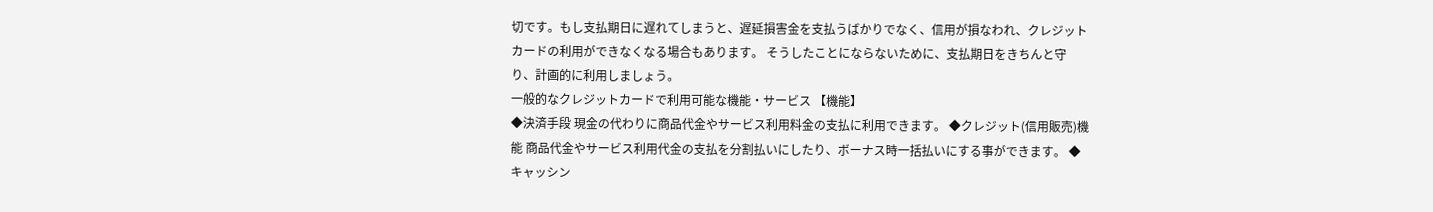切です。もし支払期日に遅れてしまうと、遅延損害金を支払うばかりでなく、信用が損なわれ、クレジットカードの利用ができなくなる場合もあります。 そうしたことにならないために、支払期日をきちんと守り、計画的に利用しましょう。
一般的なクレジットカードで利用可能な機能・サービス 【機能】
◆決済手段 現金の代わりに商品代金やサービス利用料金の支払に利用できます。 ◆クレジット(信用販売)機能 商品代金やサービス利用代金の支払を分割払いにしたり、ボーナス時一括払いにする事ができます。 ◆キャッシン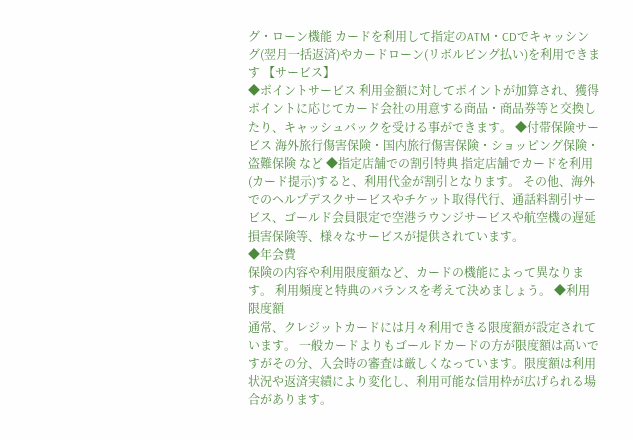グ・ローン機能 カードを利用して指定のATM・CDでキャッシング(翌月一括返済)やカードローン(リボルビング払い)を利用できます 【サービス】
◆ポイントサービス 利用金額に対してポイントが加算され、獲得ポイントに応じてカード会社の用意する商品・商品券等と交換したり、キャッシュバックを受ける事ができます。 ◆付帯保険サービス 海外旅行傷害保険・国内旅行傷害保険・ショッピング保険・盗難保険 など ◆指定店舗での割引特典 指定店舗でカードを利用(カード提示)すると、利用代金が割引となります。 その他、海外でのヘルプデスクサービスやチケット取得代行、通話料割引サービス、ゴールド会員限定で空港ラウンジサービスや航空機の遅延損害保険等、様々なサービスが提供されています。
◆年会費
保険の内容や利用限度額など、カードの機能によって異なります。 利用頻度と特典のバランスを考えて決めましょう。 ◆利用限度額
通常、クレジットカードには月々利用できる限度額が設定されています。 一般カードよりもゴールドカードの方が限度額は高いですがその分、入会時の審査は厳しくなっています。限度額は利用状況や返済実績により変化し、利用可能な信用枠が広げられる場合があります。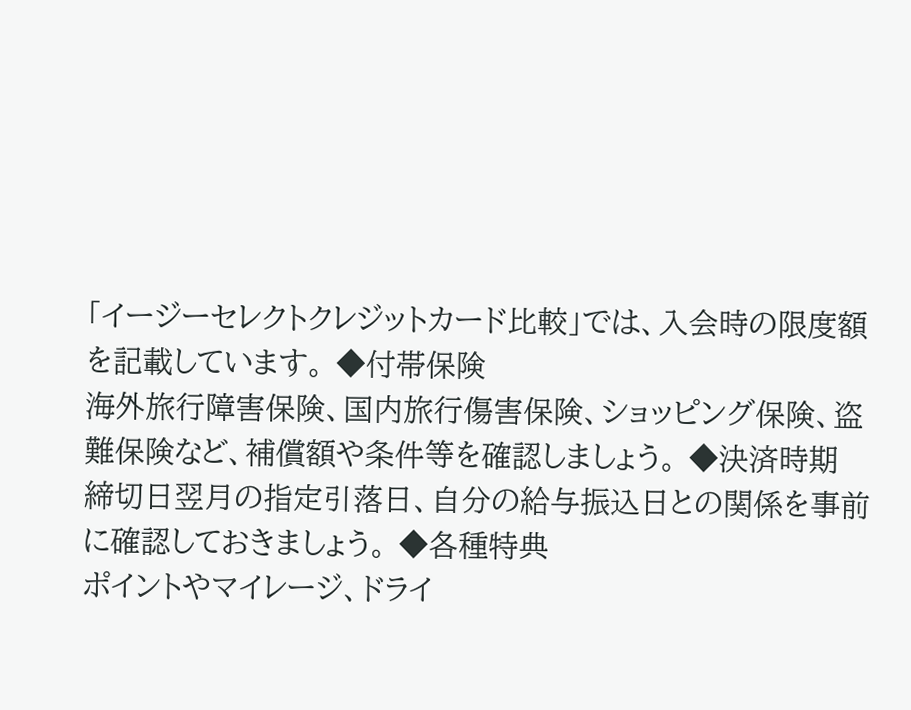「イージーセレクトクレジットカード比較」では、入会時の限度額を記載しています。 ◆付帯保険
海外旅行障害保険、国内旅行傷害保険、ショッピング保険、盗難保険など、補償額や条件等を確認しましょう。 ◆決済時期
締切日翌月の指定引落日、自分の給与振込日との関係を事前に確認しておきましょう。 ◆各種特典
ポイントやマイレージ、ドライ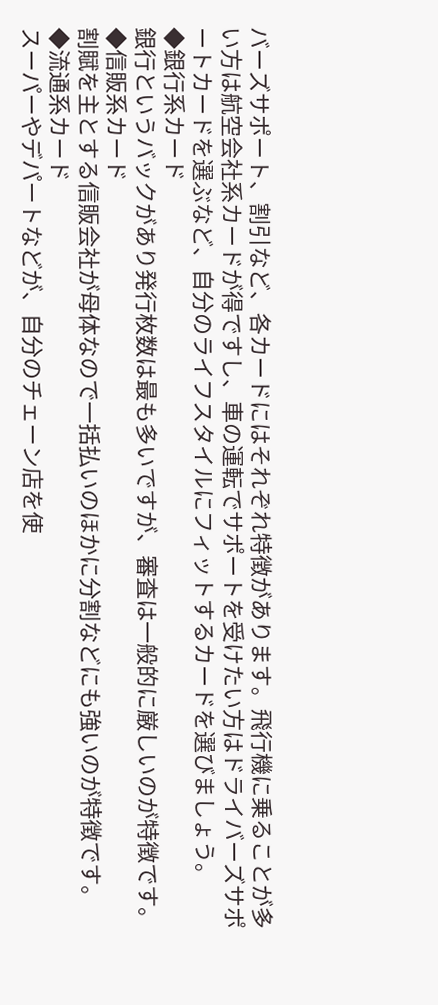バーズサポート、割引など、各カードにはそれぞれ特徴があります。飛行機に乗ることが多い方は航空会社系カードが得ですし、車の運転でサポートを受けたい方はドライバーズサポートカードを選ぶなど、自分のライフスタイルにフィットするカードを選びましょう。
◆銀行系カード
銀行というバックがあり発行枚数は最も多いですが、審査は一般的に厳しいのが特徴です。
◆信販系カード
割賦を主とする信販会社が母体なので一括払いのほかに分割などにも強いのが特徴です。
◆流通系カード
スーパーやデパートなどが、自分のチェーン店を使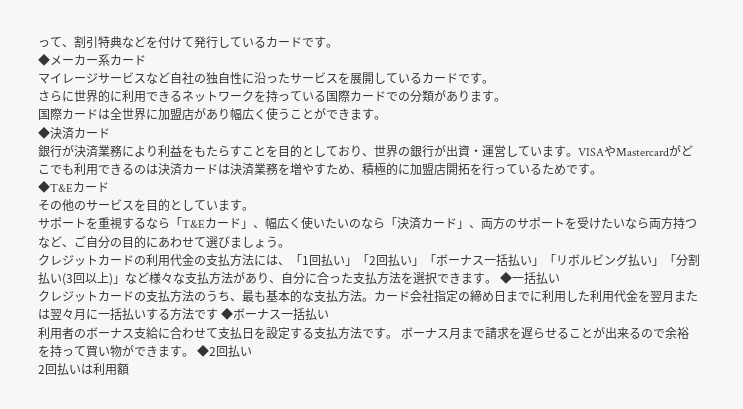って、割引特典などを付けて発行しているカードです。
◆メーカー系カード
マイレージサービスなど自社の独自性に沿ったサービスを展開しているカードです。
さらに世界的に利用できるネットワークを持っている国際カードでの分類があります。
国際カードは全世界に加盟店があり幅広く使うことができます。
◆決済カード
銀行が決済業務により利益をもたらすことを目的としており、世界の銀行が出資・運営しています。VISAやMastercardがどこでも利用できるのは決済カードは決済業務を増やすため、積極的に加盟店開拓を行っているためです。
◆T&Eカード
その他のサービスを目的としています。
サポートを重視するなら「T&Eカード」、幅広く使いたいのなら「決済カード」、両方のサポートを受けたいなら両方持つなど、ご自分の目的にあわせて選びましょう。
クレジットカードの利用代金の支払方法には、「1回払い」「2回払い」「ボーナス一括払い」「リボルビング払い」「分割払い(3回以上)」など様々な支払方法があり、自分に合った支払方法を選択できます。 ◆一括払い
クレジットカードの支払方法のうち、最も基本的な支払方法。カード会社指定の締め日までに利用した利用代金を翌月または翌々月に一括払いする方法です ◆ボーナス一括払い
利用者のボーナス支給に合わせて支払日を設定する支払方法です。 ボーナス月まで請求を遅らせることが出来るので余裕を持って買い物ができます。 ◆2回払い
2回払いは利用額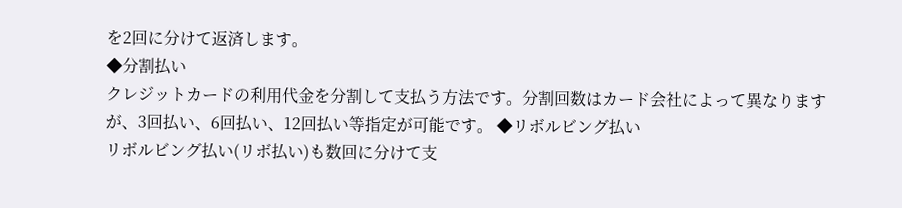を2回に分けて返済します。
◆分割払い
クレジットカードの利用代金を分割して支払う方法です。分割回数はカード会社によって異なりますが、3回払い、6回払い、12回払い等指定が可能です。 ◆リボルビング払い
リボルビング払い(リボ払い)も数回に分けて支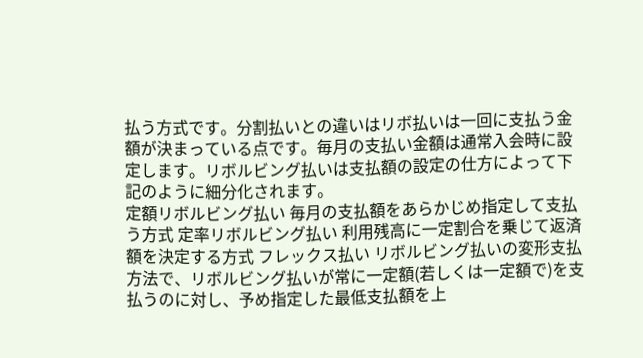払う方式です。分割払いとの違いはリボ払いは一回に支払う金額が決まっている点です。毎月の支払い金額は通常入会時に設定します。リボルビング払いは支払額の設定の仕方によって下記のように細分化されます。
定額リボルビング払い 毎月の支払額をあらかじめ指定して支払う方式 定率リボルビング払い 利用残高に一定割合を乗じて返済額を決定する方式 フレックス払い リボルビング払いの変形支払方法で、リボルビング払いが常に一定額(若しくは一定額で)を支払うのに対し、予め指定した最低支払額を上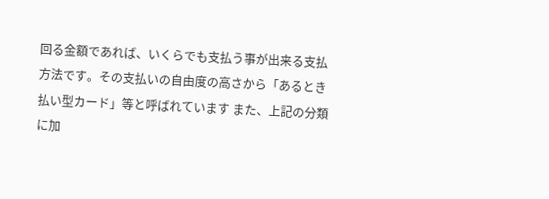回る金額であれば、いくらでも支払う事が出来る支払方法です。その支払いの自由度の高さから「あるとき払い型カード」等と呼ばれています また、上記の分類に加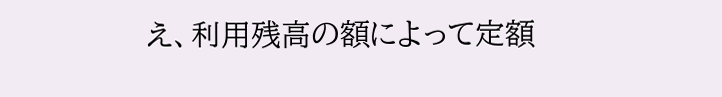え、利用残高の額によって定額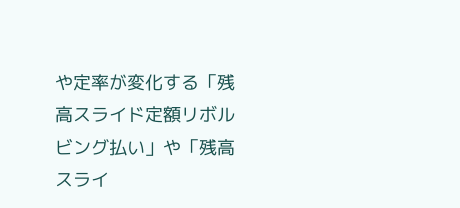や定率が変化する「残高スライド定額リボルビング払い」や「残高スライ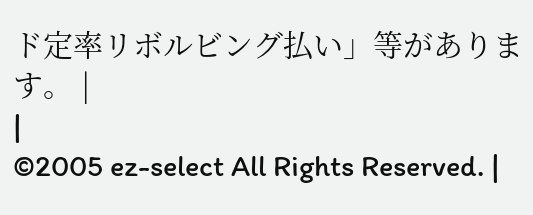ド定率リボルビング払い」等があります。 |
|
©2005 ez-select All Rights Reserved. |